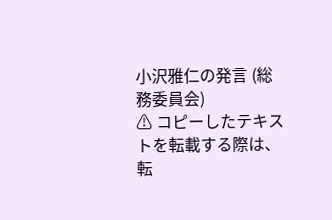小沢雅仁の発言 (総務委員会)
⚠ コピーしたテキストを転載する際は、転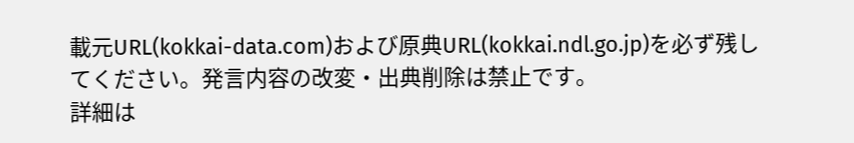載元URL(kokkai-data.com)および原典URL(kokkai.ndl.go.jp)を必ず残してください。発言内容の改変・出典削除は禁止です。
詳細は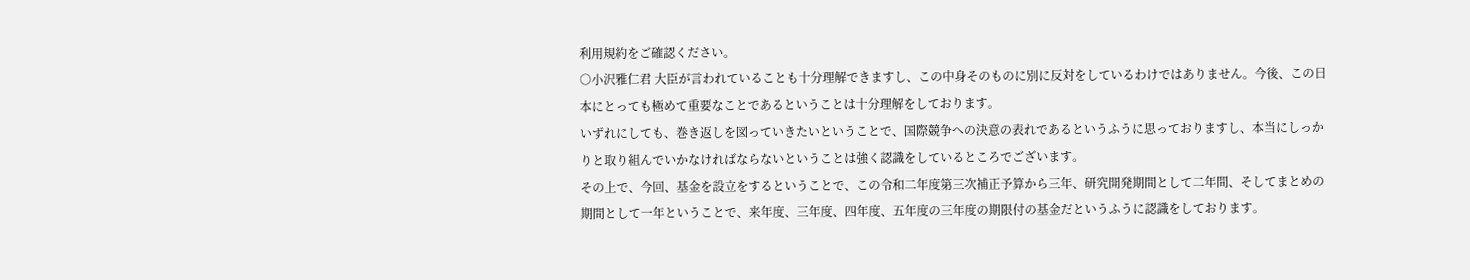利用規約をご確認ください。
○小沢雅仁君 大臣が言われていることも十分理解できますし、この中身そのものに別に反対をしているわけではありません。今後、この日本にとっても極めて重要なことであるということは十分理解をしております。
いずれにしても、巻き返しを図っていきたいということで、国際競争への決意の表れであるというふうに思っておりますし、本当にしっかりと取り組んでいかなければならないということは強く認識をしているところでございます。
その上で、今回、基金を設立をするということで、この令和二年度第三次補正予算から三年、研究開発期間として二年間、そしてまとめの期間として一年ということで、来年度、三年度、四年度、五年度の三年度の期限付の基金だというふうに認識をしております。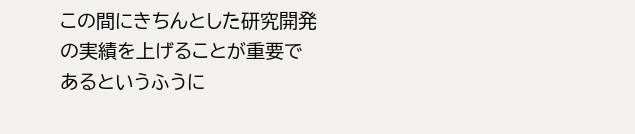この間にきちんとした研究開発の実績を上げることが重要であるというふうに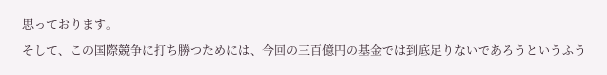思っております。
そして、この国際競争に打ち勝つためには、今回の三百億円の基金では到底足りないであろうというふう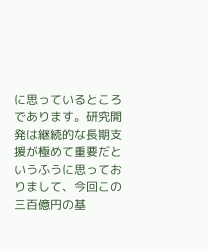に思っているところであります。研究開発は継続的な長期支援が極めて重要だというふうに思っておりまして、今回この三百億円の基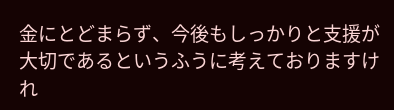金にとどまらず、今後もしっかりと支援が大切であるというふうに考えておりますけれ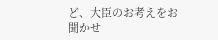ど、大臣のお考えをお聞かせ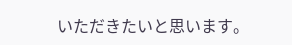いただきたいと思います。